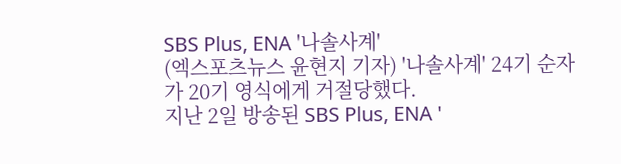SBS Plus, ENA '나솔사계'
(엑스포츠뉴스 윤현지 기자) '나솔사계' 24기 순자가 20기 영식에게 거절당했다.
지난 2일 방송된 SBS Plus, ENA '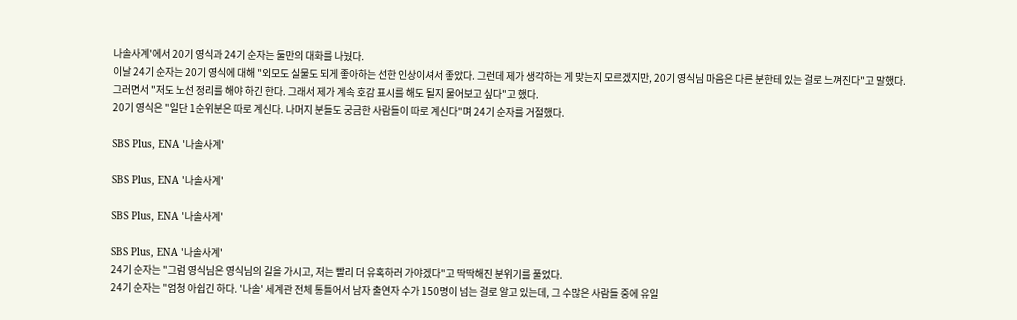나솔사계'에서 20기 영식과 24기 순자는 둘만의 대화를 나눴다.
이날 24기 순자는 20기 영식에 대해 "외모도 실물도 되게 좋아하는 선한 인상이셔서 좋았다. 그런데 제가 생각하는 게 맞는지 모르겠지만, 20기 영식님 마음은 다른 분한테 있는 걸로 느껴진다"고 말했다.
그러면서 "저도 노선 정리를 해야 하긴 한다. 그래서 제가 계속 호감 표시를 해도 될지 물어보고 싶다"고 했다.
20기 영식은 "일단 1순위분은 따로 계신다. 나머지 분들도 궁금한 사람들이 따로 계신다"며 24기 순자를 거절했다.

SBS Plus, ENA '나솔사계'

SBS Plus, ENA '나솔사계'

SBS Plus, ENA '나솔사계'

SBS Plus, ENA '나솔사계'
24기 순자는 "그럼 영식님은 영식님의 길을 가시고, 저는 빨리 더 유혹하러 가야겠다"고 딱딱해진 분위기를 풀었다.
24기 순자는 "엄청 아쉽긴 하다. '나솔' 세계관 전체 통틀어서 남자 출연자 수가 150명이 넘는 걸로 알고 있는데, 그 수많은 사람들 중에 유일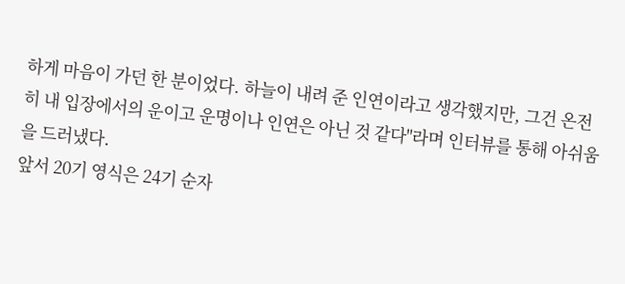하게 마음이 가던 한 분이었다. 하늘이 내려 준 인연이라고 생각했지만, 그건 온전히 내 입장에서의 운이고 운명이나 인연은 아닌 것 같다"라며 인터뷰를 통해 아쉬움을 드러냈다.
앞서 20기 영식은 24기 순자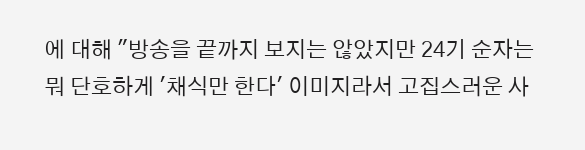에 대해 "방송을 끝까지 보지는 않았지만 24기 순자는 뭐 단호하게 '채식만 한다' 이미지라서 고집스러운 사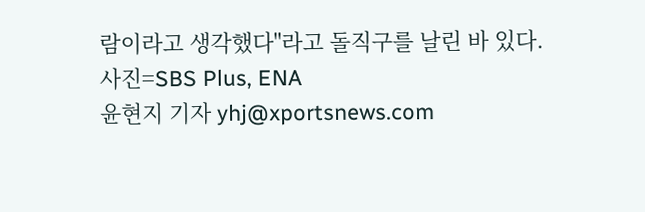람이라고 생각했다"라고 돌직구를 날린 바 있다.
사진=SBS Plus, ENA
윤현지 기자 yhj@xportsnews.com